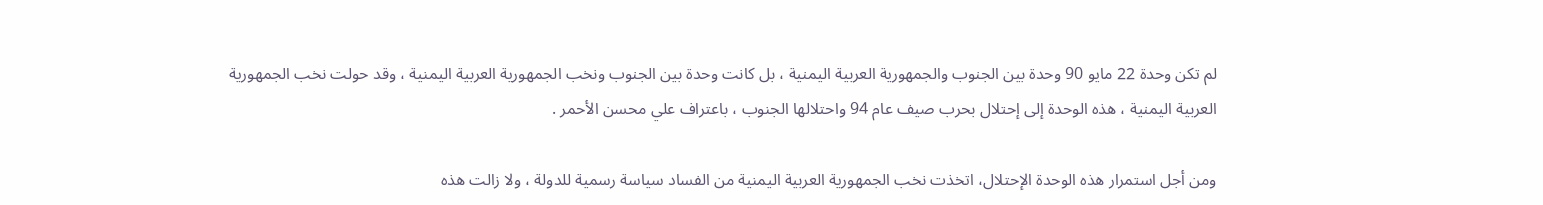لم تكن وحدة 22 مايو 90 وحدة بين الجنوب والجمهورية العربية اليمنية ، بل كانت وحدة بين الجنوب ونخب الجمهورية العربية اليمنية ، وقد حولت نخب الجمهورية العربية اليمنية ، هذه الوحدة إلى إحتلال بحرب صيف عام 94 واحتلالها الجنوب ، باعتراف علي محسن الأحمر .

ومن أجل استمرار هذه الوحدة الإحتلال، اتخذت نخب الجمهورية العربية اليمنية من الفساد سياسة رسمية للدولة ، ولا زالت هذه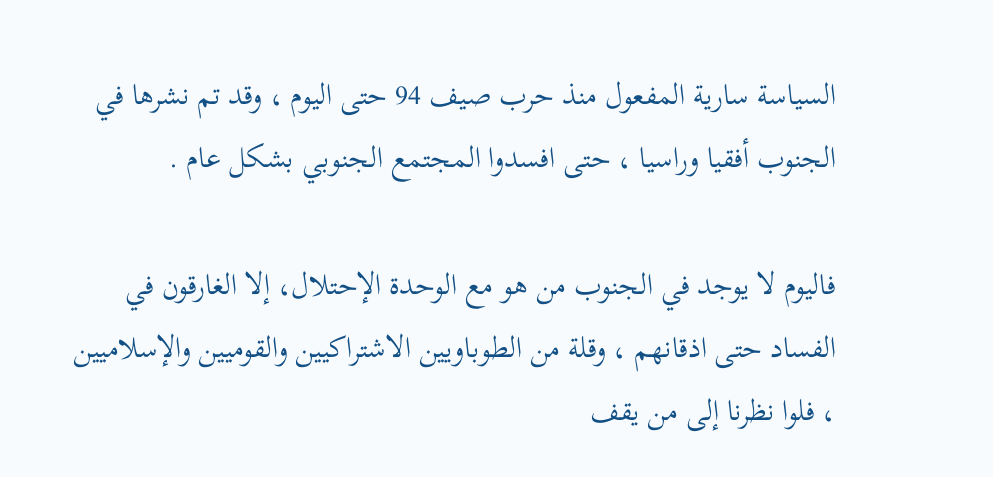السياسة سارية المفعول منذ حرب صيف 94 حتى اليوم ، وقد تم نشرها في الجنوب أفقيا وراسيا ، حتى افسدوا المجتمع الجنوبي بشكل عام .

فاليوم لا يوجد في الجنوب من هو مع الوحدة الإحتلال، إلا الغارقون في الفساد حتى اذقانهم ، وقلة من الطوباويين الاشتراكيين والقوميين والإسلاميين ، فلوا نظرنا إلى من يقف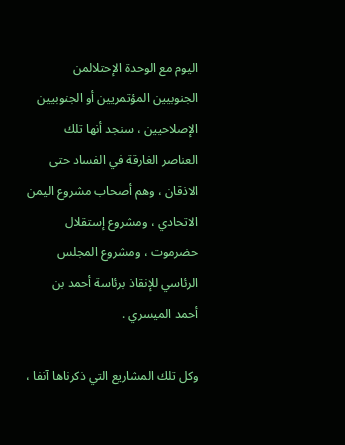اليوم مع الوحدة الإحتلالمن الجنوبيين المؤتمريين أو الجنوبيين الإصلاحيين ، سنجد أنها تلك العناصر الغارقة في الفساد حتى الاذقان ، وهم أصحاب مشروع اليمن الاتحادي ، ومشروع إستقلال حضرموت ، ومشروع المجلس الرئاسي للإنقاذ برئاسة أحمد بن أحمد الميسري .

وكل تلك المشاريع التي ذكرناها آنفا ،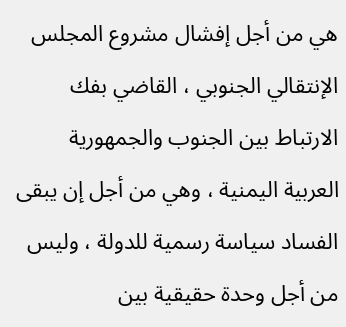هي من أجل إفشال مشروع المجلس الإنتقالي الجنوبي ، القاضي بفك الارتباط بين الجنوب والجمهورية العربية اليمنية ، وهي من أجل إن يبقى الفساد سياسة رسمية للدولة ، وليس من أجل وحدة حقيقية بين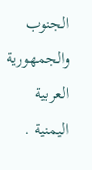الجنوب والجمهورية العربية اليمنية .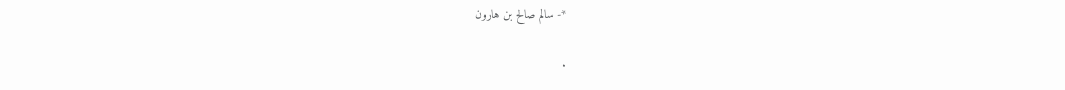*- سالم صالح بن هارون

.